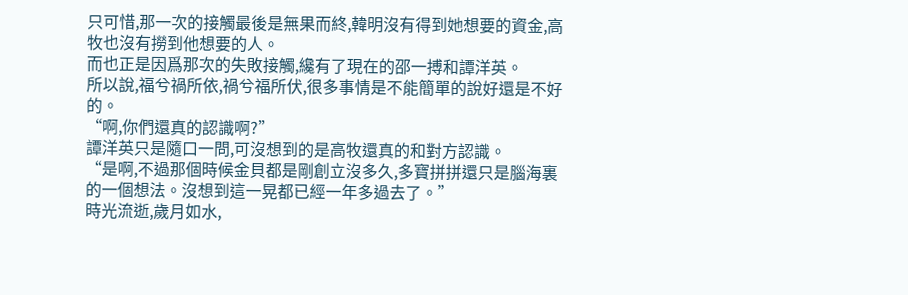只可惜,那一次的接觸最後是無果而終,韓明沒有得到她想要的資金,高牧也沒有撈到他想要的人。
而也正是因爲那次的失敗接觸,纔有了現在的邵一搏和譚洋英。
所以說,福兮禍所依,禍兮福所伏,很多事情是不能簡單的說好還是不好的。
“啊,你們還真的認識啊?”
譚洋英只是隨口一問,可沒想到的是高牧還真的和對方認識。
“是啊,不過那個時候金貝都是剛創立沒多久,多寶拼拼還只是腦海裏的一個想法。沒想到這一晃都已經一年多過去了。”
時光流逝,歲月如水,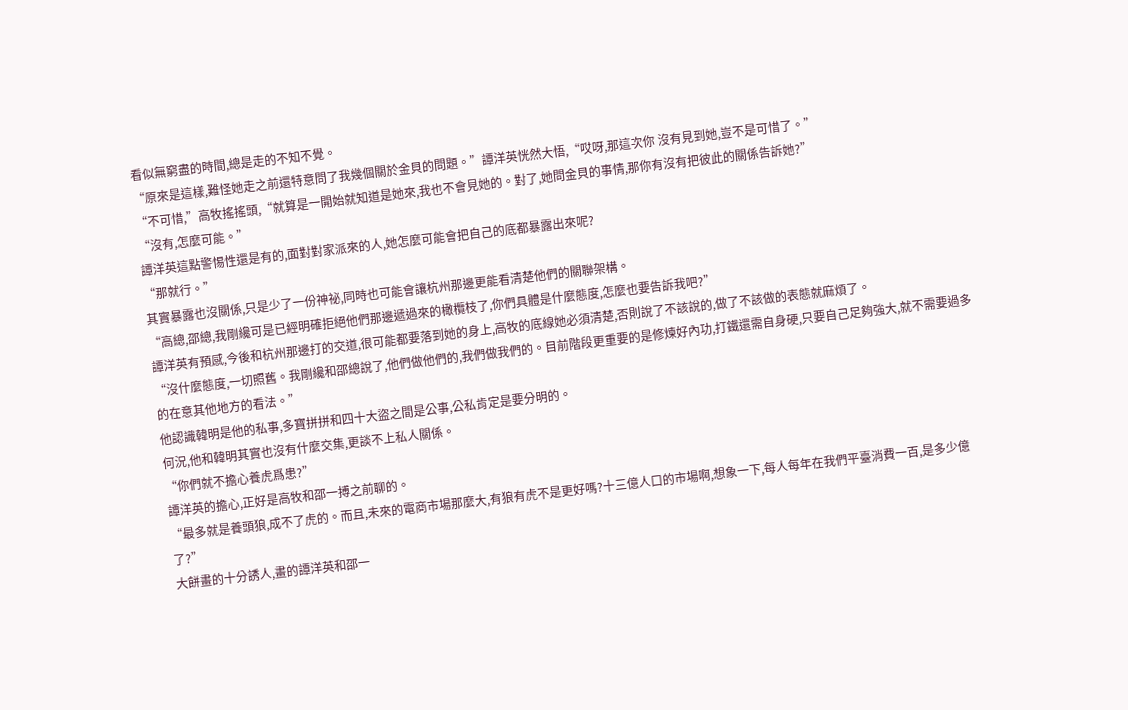看似無窮盡的時間,總是走的不知不覺。
“原來是這樣,難怪她走之前還特意問了我幾個關於金貝的問題。”譚洋英恍然大悟,“哎呀,那這次你 沒有見到她,豈不是可惜了。”
“不可惜,”高牧搖搖頭,“就算是一開始就知道是她來,我也不會見她的。對了,她問金貝的事情,那你有沒有把彼此的關係告訴她?”
“沒有,怎麼可能。”
譚洋英這點警惕性還是有的,面對對家派來的人,她怎麼可能會把自己的底都暴露出來呢?
“那就行。”
其實暴露也沒關係,只是少了一份神祕,同時也可能會讓杭州那邊更能看清楚他們的關聯架構。
“高總,邵總,我剛纔可是已經明確拒絕他們那邊遞過來的橄欖枝了,你們具體是什麼態度,怎麼也要告訴我吧?”
譚洋英有預感,今後和杭州那邊打的交道,很可能都要落到她的身上,高牧的底線她必須清楚,否則說了不該說的,做了不該做的表態就麻煩了。
“沒什麼態度,一切照舊。我剛纔和邵總說了,他們做他們的,我們做我們的。目前階段更重要的是修煉好內功,打鐵還需自身硬,只要自己足夠強大,就不需要過多的在意其他地方的看法。”
他認識韓明是他的私事,多寶拼拼和四十大盜之間是公事,公私肯定是要分明的。
何況,他和韓明其實也沒有什麼交集,更談不上私人關係。
“你們就不擔心養虎爲患?”
譚洋英的擔心,正好是高牧和邵一搏之前聊的。
“最多就是養頭狼,成不了虎的。而且,未來的電商市場那麼大,有狼有虎不是更好嗎?十三億人口的市場啊,想象一下,每人每年在我們平臺消費一百,是多少億了?”
大餅畫的十分誘人,畫的譚洋英和邵一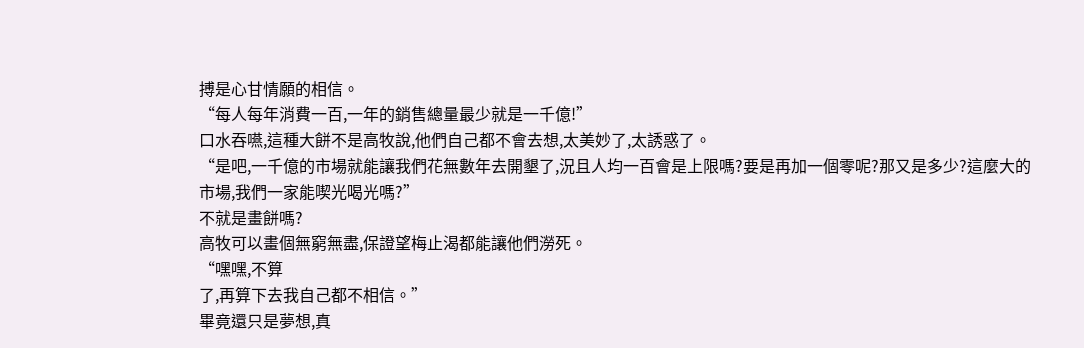搏是心甘情願的相信。
“每人每年消費一百,一年的銷售總量最少就是一千億!”
口水吞嚥,這種大餅不是高牧說,他們自己都不會去想,太美妙了,太誘惑了。
“是吧,一千億的市場就能讓我們花無數年去開墾了,況且人均一百會是上限嗎?要是再加一個零呢?那又是多少?這麼大的市場,我們一家能喫光喝光嗎?”
不就是畫餅嗎?
高牧可以畫個無窮無盡,保證望梅止渴都能讓他們澇死。
“嘿嘿,不算
了,再算下去我自己都不相信。”
畢竟還只是夢想,真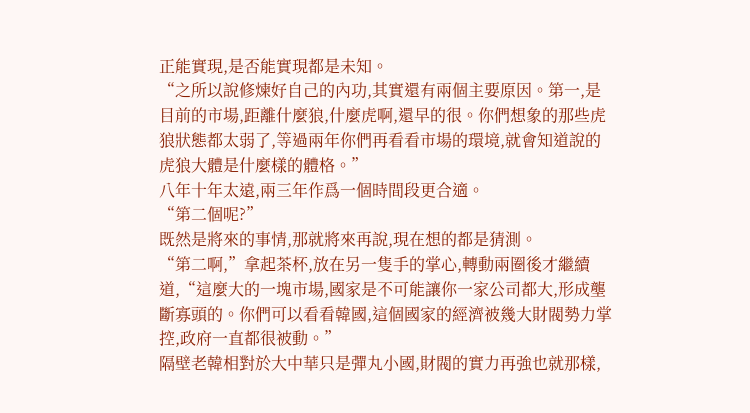正能實現,是否能實現都是未知。
“之所以說修煉好自己的內功,其實還有兩個主要原因。第一,是目前的市場,距離什麼狼,什麼虎啊,還早的很。你們想象的那些虎狼狀態都太弱了,等過兩年你們再看看市場的環境,就會知道說的虎狼大體是什麼樣的體格。”
八年十年太遠,兩三年作爲一個時間段更合適。
“第二個呢?”
既然是將來的事情,那就將來再說,現在想的都是猜測。
“第二啊,”拿起茶杯,放在另一隻手的掌心,轉動兩圈後才繼續道,“這麼大的一塊市場,國家是不可能讓你一家公司都大,形成壟斷寡頭的。你們可以看看韓國,這個國家的經濟被幾大財閥勢力掌控,政府一直都很被動。”
隔壁老韓相對於大中華只是彈丸小國,財閥的實力再強也就那樣,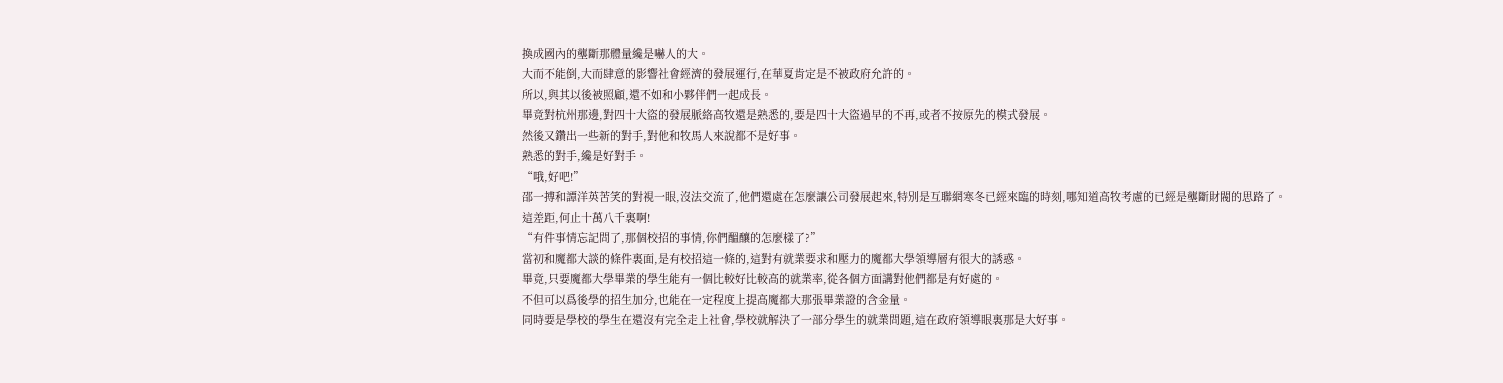換成國內的壟斷那體量纔是嚇人的大。
大而不能倒,大而肆意的影響社會經濟的發展運行,在華夏肯定是不被政府允許的。
所以,與其以後被照顧,還不如和小夥伴們一起成長。
畢竟對杭州那邊,對四十大盜的發展脈絡高牧還是熟悉的,要是四十大盜過早的不再,或者不按原先的模式發展。
然後又鑽出一些新的對手,對他和牧馬人來說都不是好事。
熟悉的對手,纔是好對手。
“哦,好吧!”
邵一搏和譚洋英苦笑的對視一眼,沒法交流了,他們還處在怎麼讓公司發展起來,特別是互聯網寒冬已經來臨的時刻,哪知道高牧考慮的已經是壟斷財閥的思路了。
這差距,何止十萬八千裏啊!
“有件事情忘記問了,那個校招的事情,你們醞釀的怎麼樣了?”
當初和魔都大談的條件裏面,是有校招這一條的,這對有就業要求和壓力的魔都大學領導層有很大的誘惑。
畢竟,只要魔都大學畢業的學生能有一個比較好比較高的就業率,從各個方面講對他們都是有好處的。
不但可以爲後學的招生加分,也能在一定程度上提高魔都大那張畢業證的含金量。
同時要是學校的學生在還沒有完全走上社會,學校就解決了一部分學生的就業問題,這在政府領導眼裏那是大好事。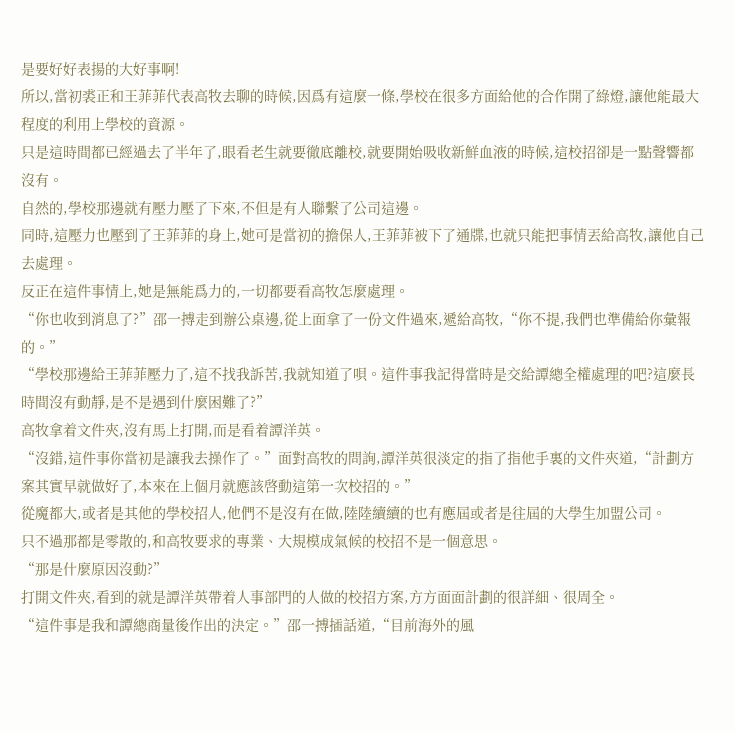是要好好表揚的大好事啊!
所以,當初裘正和王菲菲代表高牧去聊的時候,因爲有這麼一條,學校在很多方面給他的合作開了綠燈,讓他能最大程度的利用上學校的資源。
只是這時間都已經過去了半年了,眼看老生就要徹底離校,就要開始吸收新鮮血液的時候,這校招卻是一點聲響都沒有。
自然的,學校那邊就有壓力壓了下來,不但是有人聯繫了公司這邊。
同時,這壓力也壓到了王菲菲的身上,她可是當初的擔保人,王菲菲被下了通牒,也就只能把事情丟給高牧,讓他自己去處理。
反正在這件事情上,她是無能爲力的,一切都要看高牧怎麼處理。
“你也收到消息了?”邵一搏走到辦公桌邊,從上面拿了一份文件過來,遞給高牧,“你不提,我們也準備給你彙報的。”
“學校那邊給王菲菲壓力了,這不找我訴苦,我就知道了唄。這件事我記得當時是交給譚總全權處理的吧?這麼長時間沒有動靜,是不是遇到什麼困難了?”
高牧拿着文件夾,沒有馬上打開,而是看着譚洋英。
“沒錯,這件事你當初是讓我去操作了。”面對高牧的問詢,譚洋英很淡定的指了指他手裏的文件夾道,“計劃方案其實早就做好了,本來在上個月就應該啓動這第一次校招的。”
從魔都大,或者是其他的學校招人,他們不是沒有在做,陸陸續續的也有應屆或者是往屆的大學生加盟公司。
只不過那都是零散的,和高牧要求的專業、大規模成氣候的校招不是一個意思。
“那是什麼原因沒動?”
打開文件夾,看到的就是譚洋英帶着人事部門的人做的校招方案,方方面面計劃的很詳細、很周全。
“這件事是我和譚總商量後作出的決定。”邵一搏插話道,“目前海外的風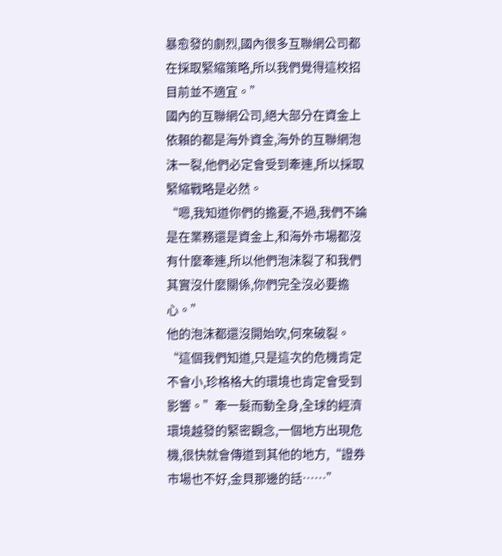暴愈發的劇烈,國內很多互聯網公司都在採取緊縮策略,所以我們覺得這校招目前並不適宜。”
國內的互聯網公司,絕大部分在資金上依賴的都是海外資金,海外的互聯網泡沫一裂,他們必定會受到牽連,所以採取緊縮戰略是必然。
“嗯,我知道你們的擔憂,不過,我們不論是在業務還是資金上,和海外市場都沒有什麼牽連,所以他們泡沫裂了和我們其實沒什麼關係,你們完全沒必要擔心。”
他的泡沫都還沒開始吹,何來破裂。
“這個我們知道,只是這次的危機肯定不會小,珍格格大的環境也肯定會受到影響。”牽一髮而動全身,全球的經濟環境越發的緊密觀念,一個地方出現危機,很快就會傳道到其他的地方,“證券市場也不好,金貝那邊的話……”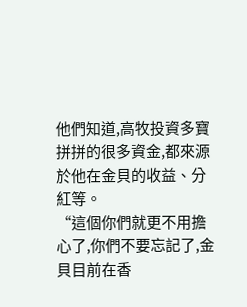他們知道,高牧投資多寶拼拼的很多資金,都來源於他在金貝的收益、分紅等。
“這個你們就更不用擔心了,你們不要忘記了,金貝目前在香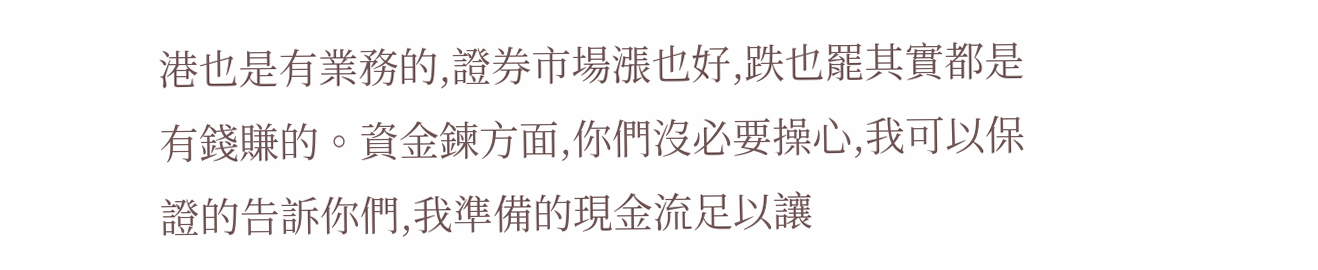港也是有業務的,證券市場漲也好,跌也罷其實都是有錢賺的。資金鍊方面,你們沒必要操心,我可以保證的告訴你們,我準備的現金流足以讓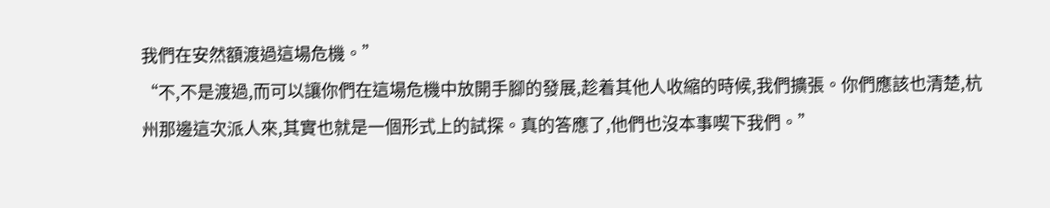我們在安然額渡過這場危機。”
“不,不是渡過,而可以讓你們在這場危機中放開手腳的發展,趁着其他人收縮的時候,我們擴張。你們應該也清楚,杭州那邊這次派人來,其實也就是一個形式上的試探。真的答應了,他們也沒本事喫下我們。”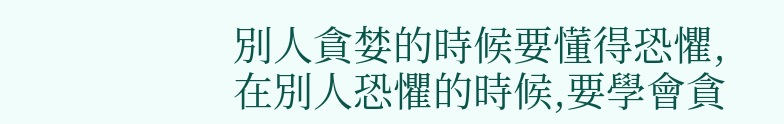別人貪婪的時候要懂得恐懼,在別人恐懼的時候,要學會貪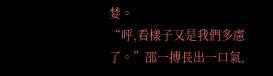婪。
“呼,看樣子又是我們多慮了。”邵一搏長出一口氣,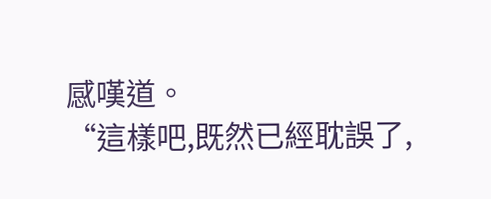感嘆道。
“這樣吧,既然已經耽誤了,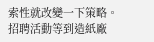索性就改變一下策略。招聘活動等到造紙廠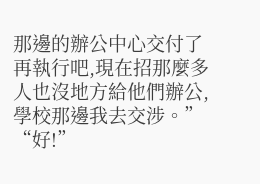那邊的辦公中心交付了再執行吧,現在招那麼多人也沒地方給他們辦公,學校那邊我去交涉。”
“好!”